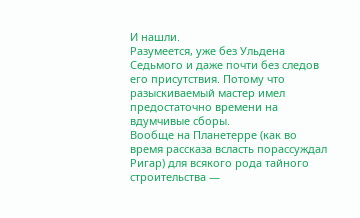И нашли.
Разумеется, уже без Ульдена Седьмого и даже почти без следов его присутствия. Потому что разыскиваемый мастер имел предостаточно времени на вдумчивые сборы.
Вообще на Планетерре (как во время рассказа всласть порассуждал Ригар) для всякого рода тайного строительства —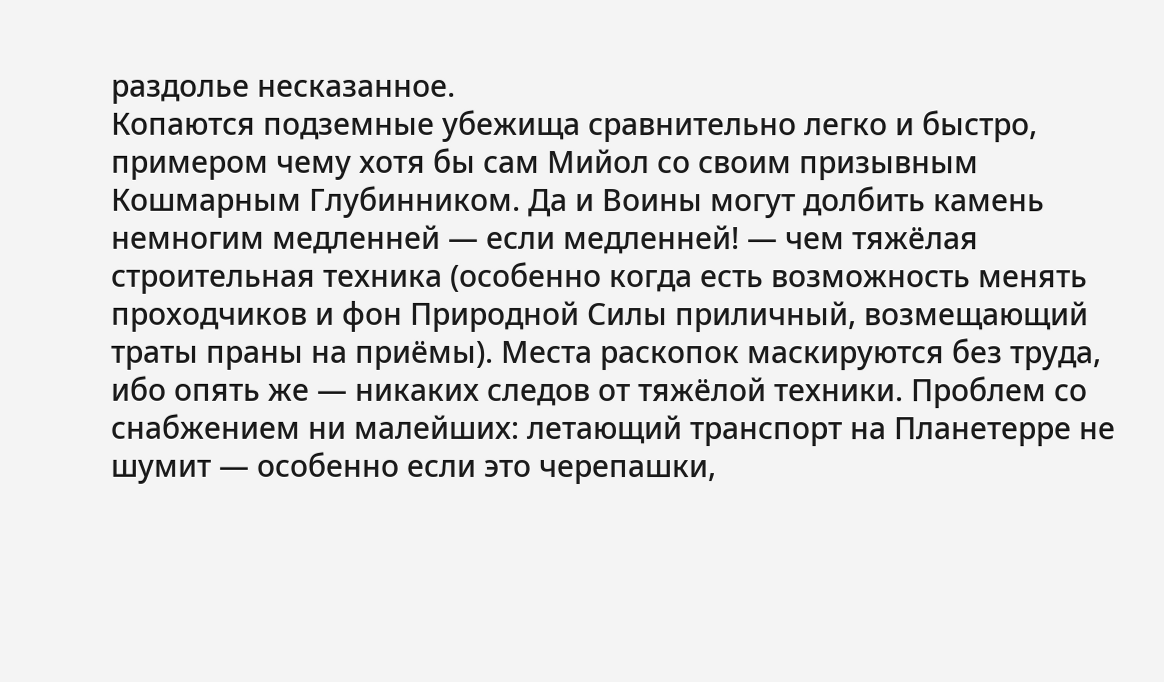раздолье несказанное.
Копаются подземные убежища сравнительно легко и быстро, примером чему хотя бы сам Мийол со своим призывным Кошмарным Глубинником. Да и Воины могут долбить камень немногим медленней — если медленней! — чем тяжёлая строительная техника (особенно когда есть возможность менять проходчиков и фон Природной Силы приличный, возмещающий траты праны на приёмы). Места раскопок маскируются без труда, ибо опять же — никаких следов от тяжёлой техники. Проблем со снабжением ни малейших: летающий транспорт на Планетерре не шумит — особенно если это черепашки,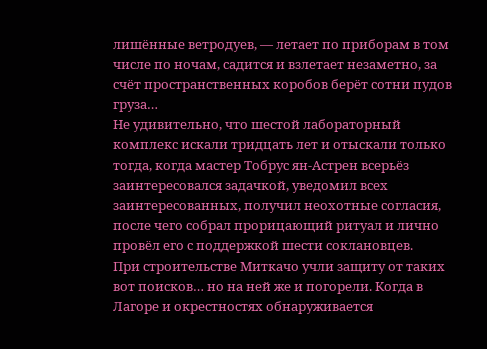лишённые ветродуев, — летает по приборам в том числе по ночам, садится и взлетает незаметно, за счёт пространственных коробов берёт сотни пудов груза…
Не удивительно, что шестой лабораторный комплекс искали тридцать лет и отыскали только тогда, когда мастер Тобрус ян-Астрен всерьёз заинтересовался задачкой, уведомил всех заинтересованных, получил неохотные согласия, после чего собрал прорицающий ритуал и лично провёл его с поддержкой шести соклановцев.
При строительстве Миткачо учли защиту от таких вот поисков… но на ней же и погорели. Когда в Лагоре и окрестностях обнаруживается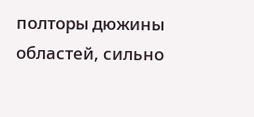полторы дюжины областей, сильно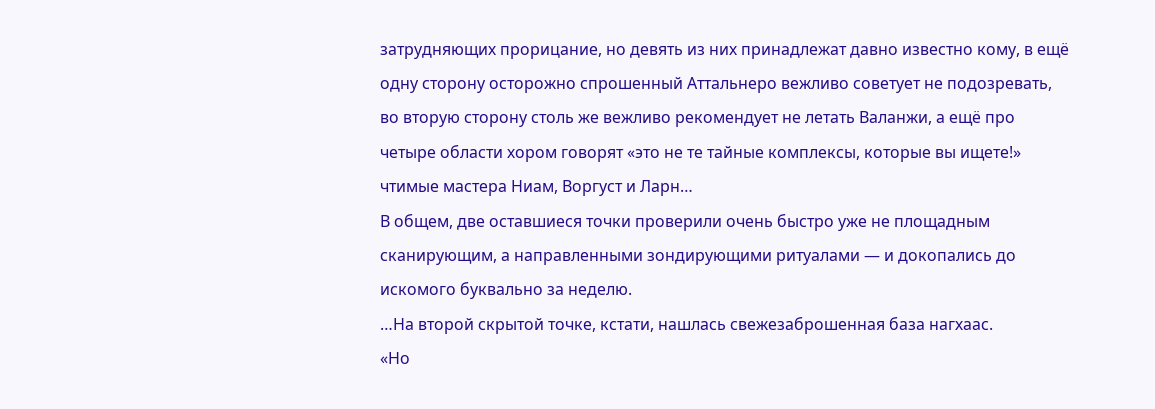затрудняющих прорицание, но девять из них принадлежат давно известно кому, в ещё одну сторону осторожно спрошенный Аттальнеро вежливо советует не подозревать, во вторую сторону столь же вежливо рекомендует не летать Валанжи, а ещё про четыре области хором говорят «это не те тайные комплексы, которые вы ищете!» чтимые мастера Ниам, Воргуст и Ларн…
В общем, две оставшиеся точки проверили очень быстро уже не площадным сканирующим, а направленными зондирующими ритуалами — и докопались до искомого буквально за неделю.
…На второй скрытой точке, кстати, нашлась свежезаброшенная база нагхаас.
«Но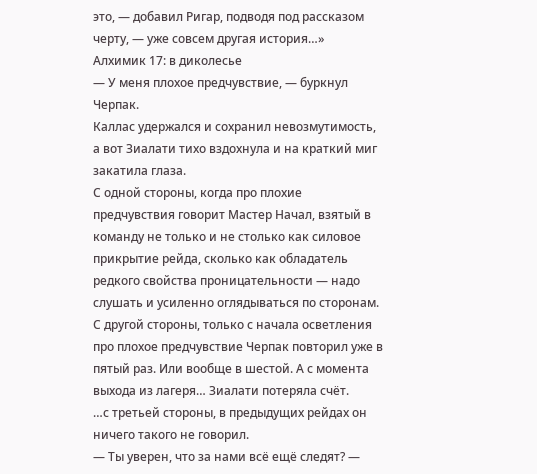это, — добавил Ригар, подводя под рассказом черту, — уже совсем другая история…»
Алхимик 17: в диколесье
— У меня плохое предчувствие, — буркнул Черпак.
Каллас удержался и сохранил невозмутимость, а вот Зиалати тихо вздохнула и на краткий миг закатила глаза.
С одной стороны, когда про плохие предчувствия говорит Мастер Начал, взятый в команду не только и не столько как силовое прикрытие рейда, сколько как обладатель редкого свойства проницательности — надо слушать и усиленно оглядываться по сторонам.
С другой стороны, только с начала осветления про плохое предчувствие Черпак повторил уже в пятый раз. Или вообще в шестой. А с момента выхода из лагеря… Зиалати потеряла счёт.
…с третьей стороны, в предыдущих рейдах он ничего такого не говорил.
— Ты уверен, что за нами всё ещё следят? —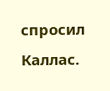спросил Каллас.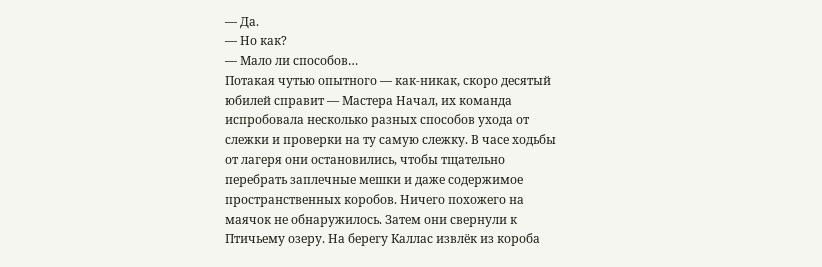— Да.
— Но как?
— Мало ли способов…
Потакая чутью опытного — как-никак, скоро десятый юбилей справит — Мастера Начал, их команда испробовала несколько разных способов ухода от слежки и проверки на ту самую слежку. В часе ходьбы от лагеря они остановились, чтобы тщательно перебрать заплечные мешки и даже содержимое пространственных коробов. Ничего похожего на маячок не обнаружилось. Затем они свернули к Птичьему озеру. На берегу Каллас извлёк из короба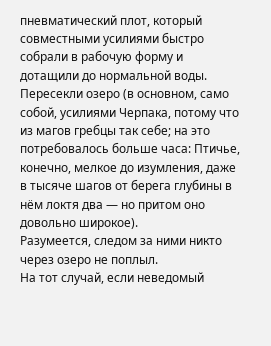пневматический плот, который совместными усилиями быстро собрали в рабочую форму и дотащили до нормальной воды. Пересекли озеро (в основном, само собой, усилиями Черпака, потому что из магов гребцы так себе; на это потребовалось больше часа: Птичье, конечно, мелкое до изумления, даже в тысяче шагов от берега глубины в нём локтя два — но притом оно довольно широкое).
Разумеется, следом за ними никто через озеро не поплыл.
На тот случай, если неведомый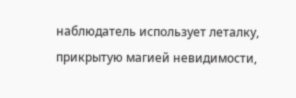наблюдатель использует леталку, прикрытую магией невидимости,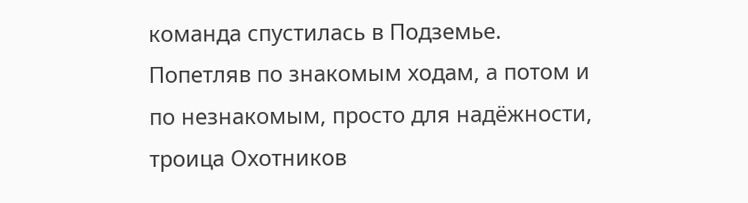команда спустилась в Подземье. Попетляв по знакомым ходам, а потом и по незнакомым, просто для надёжности, троица Охотников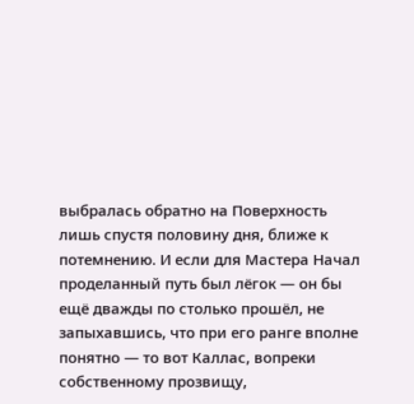выбралась обратно на Поверхность лишь спустя половину дня, ближе к потемнению. И если для Мастера Начал проделанный путь был лёгок — он бы ещё дважды по столько прошёл, не запыхавшись, что при его ранге вполне понятно — то вот Каллас, вопреки собственному прозвищу,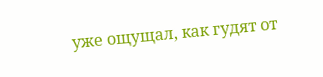уже ощущал, как гудят от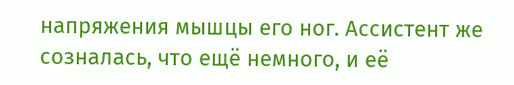напряжения мышцы его ног. Ассистент же созналась, что ещё немного, и её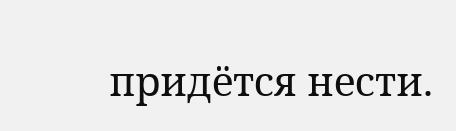придётся нести.